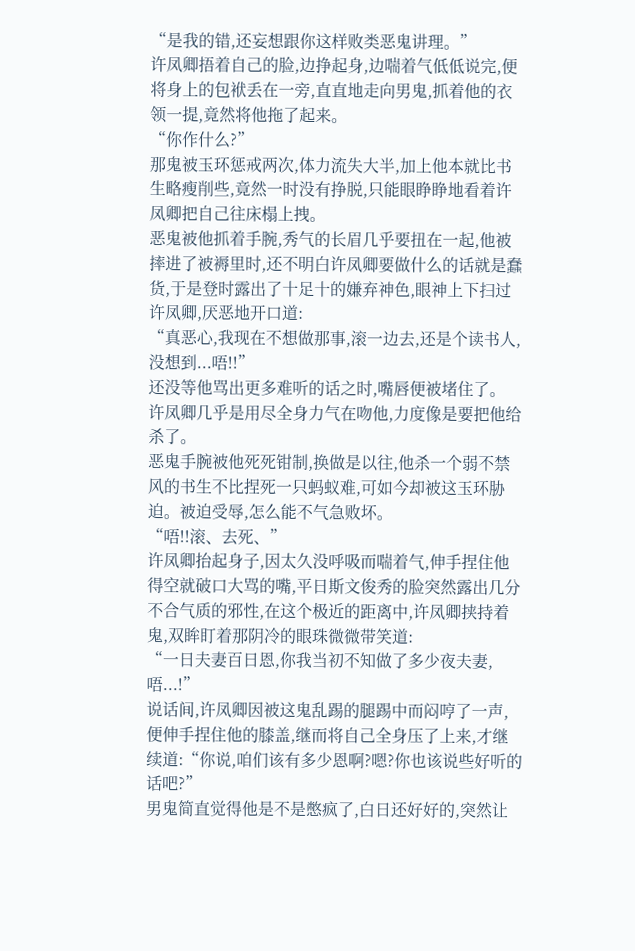“是我的错,还妄想跟你这样败类恶鬼讲理。”
许凤卿捂着自己的脸,边挣起身,边喘着气低低说完,便将身上的包袱丢在一旁,直直地走向男鬼,抓着他的衣领一提,竟然将他拖了起来。
“你作什么?”
那鬼被玉环惩戒两次,体力流失大半,加上他本就比书生略瘦削些,竟然一时没有挣脱,只能眼睁睁地看着许凤卿把自己往床榻上拽。
恶鬼被他抓着手腕,秀气的长眉几乎要扭在一起,他被摔进了被褥里时,还不明白许凤卿要做什么的话就是蠢货,于是登时露出了十足十的嫌弃神色,眼神上下扫过许凤卿,厌恶地开口道:
“真恶心,我现在不想做那事,滚一边去,还是个读书人,没想到...唔!!”
还没等他骂出更多难听的话之时,嘴唇便被堵住了。
许凤卿几乎是用尽全身力气在吻他,力度像是要把他给杀了。
恶鬼手腕被他死死钳制,换做是以往,他杀一个弱不禁风的书生不比捏死一只蚂蚁难,可如今却被这玉环胁迫。被迫受辱,怎么能不气急败坏。
“唔!!滚、去死、”
许凤卿抬起身子,因太久没呼吸而喘着气,伸手捏住他得空就破口大骂的嘴,平日斯文俊秀的脸突然露出几分不合气质的邪性,在这个极近的距离中,许凤卿挟持着鬼,双眸盯着那阴冷的眼珠微微带笑道:
“一日夫妻百日恩,你我当初不知做了多少夜夫妻,唔...!”
说话间,许凤卿因被这鬼乱踢的腿踢中而闷哼了一声,便伸手捏住他的膝盖,继而将自己全身压了上来,才继续道:“你说,咱们该有多少恩啊?嗯?你也该说些好听的话吧?”
男鬼简直觉得他是不是憋疯了,白日还好好的,突然让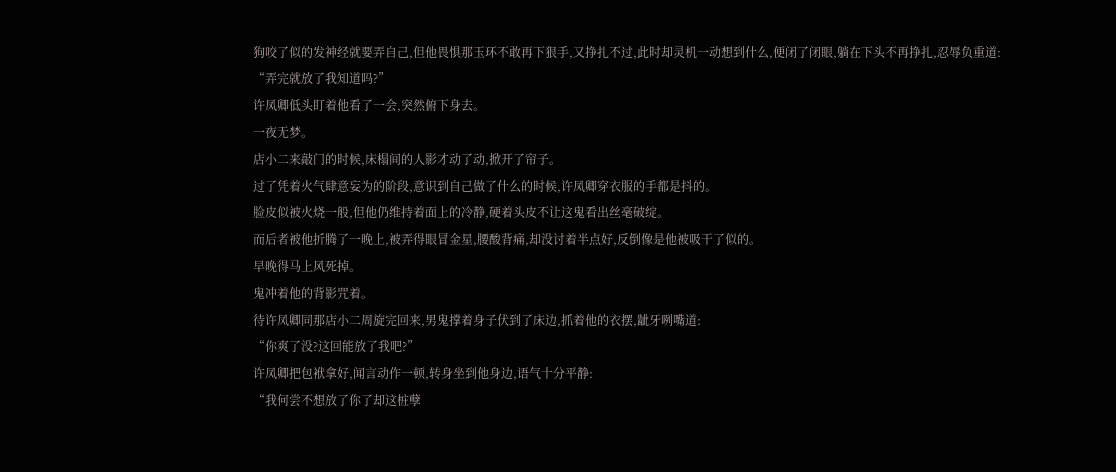狗咬了似的发神经就要弄自己,但他畏惧那玉环不敢再下狠手,又挣扎不过,此时却灵机一动想到什么,便闭了闭眼,躺在下头不再挣扎,忍辱负重道:
“弄完就放了我知道吗?”
许凤卿低头盯着他看了一会,突然俯下身去。
一夜无梦。
店小二来敲门的时候,床榻间的人影才动了动,掀开了帘子。
过了凭着火气肆意妄为的阶段,意识到自己做了什么的时候,许凤卿穿衣服的手都是抖的。
脸皮似被火烧一般,但他仍维持着面上的冷静,硬着头皮不让这鬼看出丝毫破绽。
而后者被他折腾了一晚上,被弄得眼冒金星,腰酸背痛,却没讨着半点好,反倒像是他被吸干了似的。
早晚得马上风死掉。
鬼冲着他的背影咒着。
待许凤卿同那店小二周旋完回来,男鬼撑着身子伏到了床边,抓着他的衣摆,龇牙咧嘴道:
“你爽了没?这回能放了我吧?”
许凤卿把包袱拿好,闻言动作一顿,转身坐到他身边,语气十分平静:
“我何尝不想放了你了却这桩孽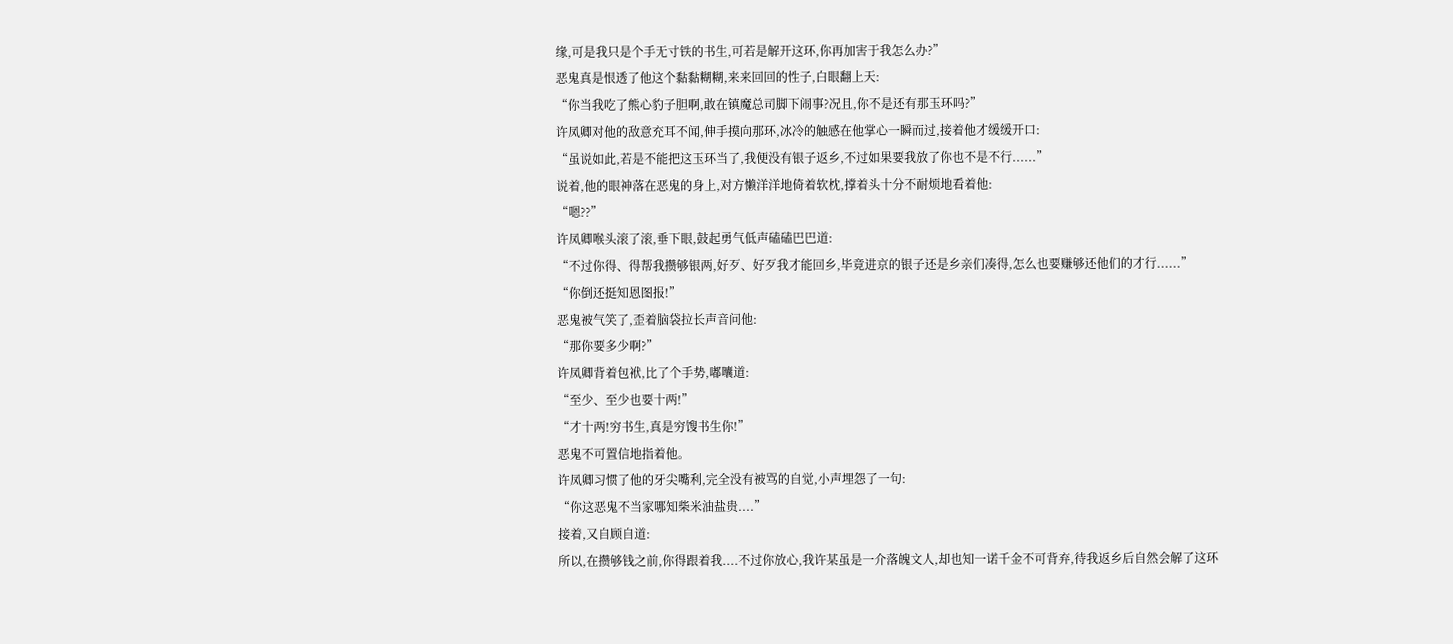缘,可是我只是个手无寸铁的书生,可若是解开这环,你再加害于我怎么办?”
恶鬼真是恨透了他这个黏黏糊糊,来来回回的性子,白眼翻上天:
“你当我吃了熊心豹子胆啊,敢在镇魔总司脚下闹事?况且,你不是还有那玉环吗?”
许凤卿对他的敌意充耳不闻,伸手摸向那环,冰冷的触感在他掌心一瞬而过,接着他才缓缓开口:
“虽说如此,若是不能把这玉环当了,我便没有银子返乡,不过如果要我放了你也不是不行......”
说着,他的眼神落在恶鬼的身上,对方懒洋洋地倚着软枕,撑着头十分不耐烦地看着他:
“嗯??”
许凤卿喉头滚了滚,垂下眼,鼓起勇气低声磕磕巴巴道:
“不过你得、得帮我攒够银两,好歹、好歹我才能回乡,毕竟进京的银子还是乡亲们凑得,怎么也要赚够还他们的才行......”
“你倒还挺知恩图报!”
恶鬼被气笑了,歪着脑袋拉长声音问他:
“那你要多少啊?”
许凤卿背着包袱,比了个手势,嘟囔道:
“至少、至少也要十两!”
“才十两!穷书生,真是穷馊书生你!”
恶鬼不可置信地指着他。
许凤卿习惯了他的牙尖嘴利,完全没有被骂的自觉,小声埋怨了一句:
“你这恶鬼不当家哪知柴米油盐贵....”
接着,又自顾自道:
所以,在攒够钱之前,你得跟着我....不过你放心,我许某虽是一介落魄文人,却也知一诺千金不可背弃,待我返乡后自然会解了这环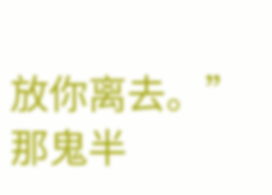放你离去。”
那鬼半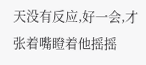天没有反应,好一会,才张着嘴瞪着他摇摇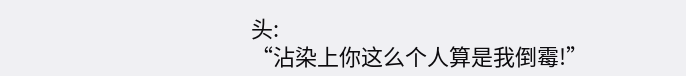头:
“沾染上你这么个人算是我倒霉!”